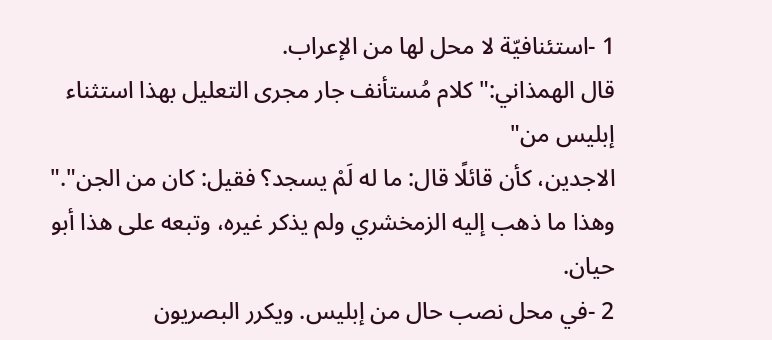1 -استئنافيّة لا محل لها من الإعراب.
قال الهمذاني:"كلام مُستأنف جار مجرى التعليل بهذا استثناء إبليس من"
الاجدين، كأن قائلًا قال: ما له لَمْ يسجد؟ فقيل: كان من الجن"."
وهذا ما ذهب إليه الزمخشري ولم يذكر غيره، وتبعه على هذا أبو حيان.
2 -في محل نصب حال من إبليس. ويكرر البصريون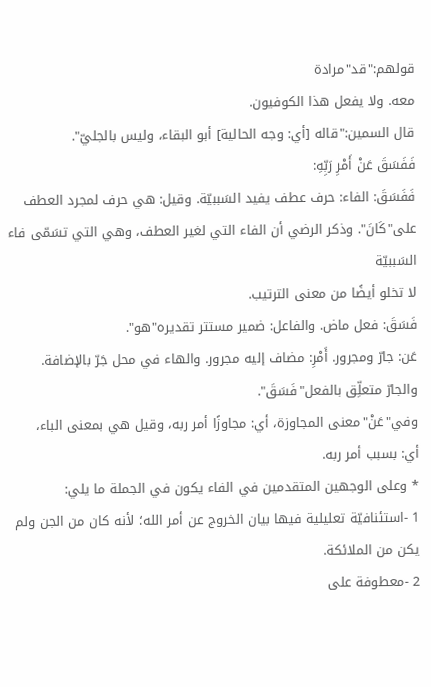قولهم:"قد"مرادة
معه. ولا يفعل هذا الكوفيون.
قال السمين:"قاله [أي: وجه الحالية] أبو البقاء، وليس بالجليّ".
فَفَسَقَ عَنْ أَمْرِ رَبِّهِ:
فَفَسَقَ: الفاء: حرف عطف يفيد السَببيّة. وقيل: هي حرف لمجرد العطف
على"كَانَ". وذكر الرضي أن الفاء التي لغير العطف، وهي التي تسَمّى فاء السَببيّة
لا تخلو أيضًا من معنى الترتيب.
فَسَقَ: فعل ماض. والفاعل: ضمير مستتر تقديره"هو".
عَن: جارّ ومجرور. أَمْرِ: مضاف إليه مجرور. والهاء في محل جَرّ بالإضافة.
والجارّ متعلِّق بالفعل"فَسَقَ".
وفي"عَنْ"معنى المجاوزة، أي: مجاوزًا أمر ربه، وقيل هي بمعنى الباء،
أي: بسبب أمر ربه.
* وعلى الوجهين المتقدمين في الفاء يكون في الجملة ما يلي:
1 -استئنافيّة تعليلية فيها بيان الخروج عن أمر الله؛ لأنه كان من الجن ولم
يكن من الملائكة.
2 -معطوفة على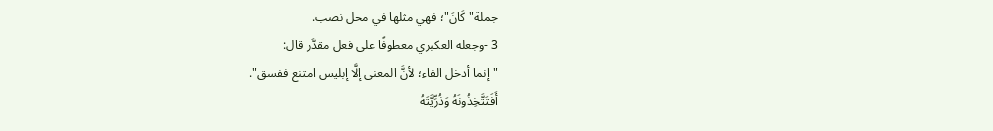جملة"كَانَ"؛ فهي مثلها في محل نصب.
3 -وجعله العكبري معطوفًا على فعل مقدَّر قال:
"إنما أدخل الفاء؛ لأنَّ المعنى إلَّا إبليس امتنع ففسق".
أَفَتَتَّخِذُونَهُ وَذُرِّيَّتَهُ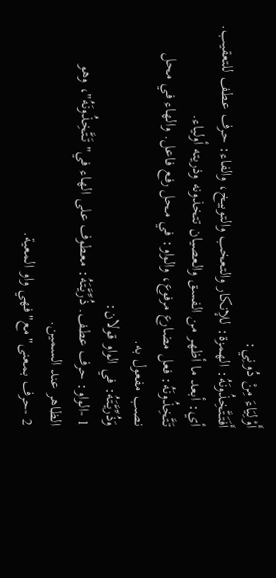أَوْلِيَاءَ مِنْ دُونِي:
أَفَتَتَّخِذُونَهُ: الهمزة: للإنكار والتعخب والتوبيخ، والفاء: حرف عطف للتعقيب.
أي: أبعد ما أظهر من الفسق والعصيان تتخذونه وذريته أولياء.
تَتَّخِذُونَهُ: فعل مضارع مرفوع، والواو: في محل رفع فاعل. والهاء في محل
نصب مفعول به.
وَذُرِّيَّتَهُ: في الواو قولان:
1 -الواو: حرف عطف. ذُرِّيَّتَهُ: معطوف على الهاء في"تَتَّخِذُونَهُ"، وهو
الظاهر عند السمين.
2 -حرف بمعنى"مع"فهي واو المعية.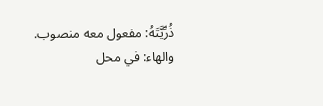ذُرِّيَّتَهُ: مفعول معه منصوب.
والهاء: في محل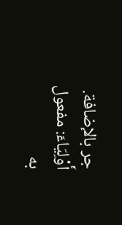جر بالإضافة.
أَوْلِيَاءَ: مفعول به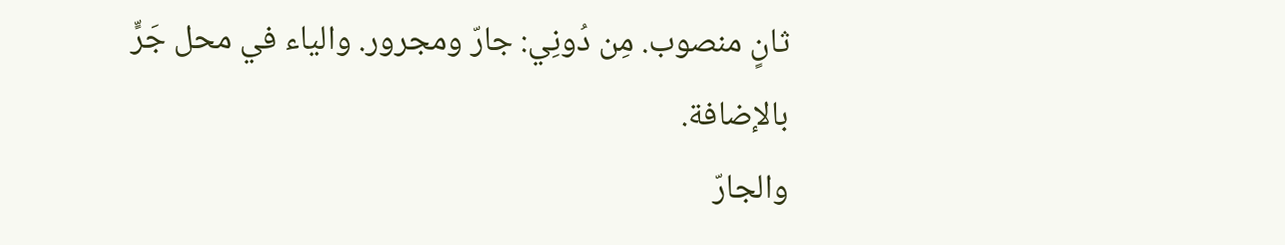ثانٍ منصوب. مِن دُونِي: جارّ ومجرور. والياء في محل جَرٍّ
بالإضافة.
والجارّ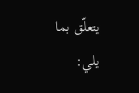يتعلّق بما يلي: